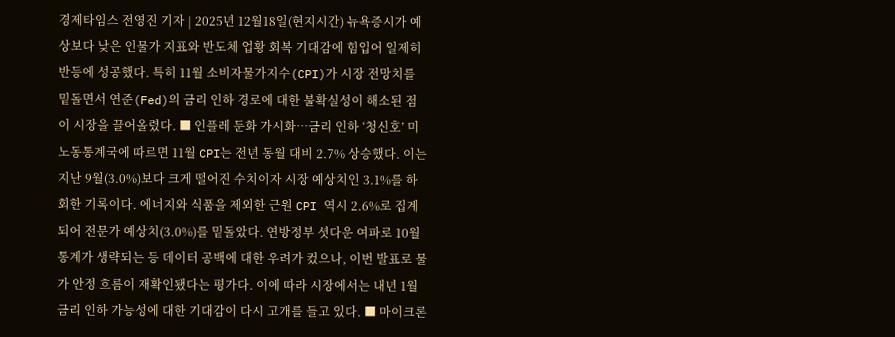경제타임스 전영진 기자 | 2025년 12월18일(현지시간) 뉴욕증시가 예상보다 낮은 인물가 지표와 반도체 업황 회복 기대감에 힘입어 일제히 반등에 성공했다. 특히 11월 소비자물가지수(CPI)가 시장 전망치를 밑돌면서 연준(Fed)의 금리 인하 경로에 대한 불확실성이 해소된 점이 시장을 끌어올렸다. ■ 인플레 둔화 가시화…금리 인하 ‘청신호’ 미 노동통계국에 따르면 11월 CPI는 전년 동월 대비 2.7% 상승했다. 이는 지난 9월(3.0%)보다 크게 떨어진 수치이자 시장 예상치인 3.1%를 하회한 기록이다. 에너지와 식품을 제외한 근원 CPI 역시 2.6%로 집계되어 전문가 예상치(3.0%)를 밑돌았다. 연방정부 셧다운 여파로 10월 통계가 생략되는 등 데이터 공백에 대한 우려가 컸으나, 이번 발표로 물가 안정 흐름이 재확인됐다는 평가다. 이에 따라 시장에서는 내년 1월 금리 인하 가능성에 대한 기대감이 다시 고개를 들고 있다. ■ 마이크론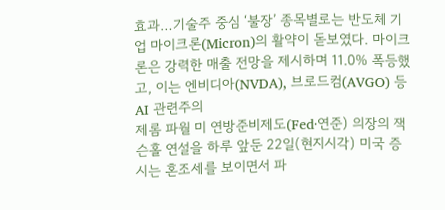효과…기술주 중심 ‘불장’ 종목별로는 반도체 기업 마이크론(Micron)의 활약이 돋보였다. 마이크론은 강력한 매출 전망을 제시하며 11.0% 폭등했고, 이는 엔비디아(NVDA), 브로드컴(AVGO) 등 AI 관련주의
제롬 파월 미 연방준비제도(Fed·연준) 의장의 잭슨홀 연설을 하루 앞둔 22일(현지시각) 미국 증시는 혼조세를 보이면서 파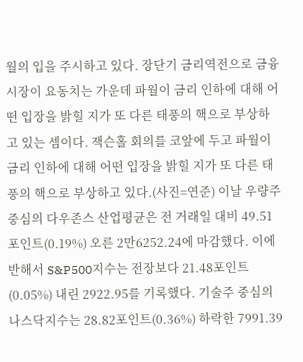월의 입을 주시하고 있다. 장단기 금리역전으로 금융시장이 요동치는 가운데 파월이 금리 인하에 대해 어떤 입장을 밝힐 지가 또 다른 태풍의 핵으로 부상하고 있는 셈이다. 잭슨홀 회의를 코앞에 두고 파월이 금리 인하에 대해 어떤 입장을 밝힐 지가 또 다른 태풍의 핵으로 부상하고 있다.(사진=연준) 이날 우량주 중심의 다우존스 산업평균은 전 거래일 대비 49.51포인트(0.19%) 오른 2만6252.24에 마감했다. 이에 반해서 S&P500지수는 전장보다 21.48포인트(0.05%) 내린 2922.95를 기록했다. 기술주 중심의 나스닥지수는 28.82포인트(0.36%) 하락한 7991.39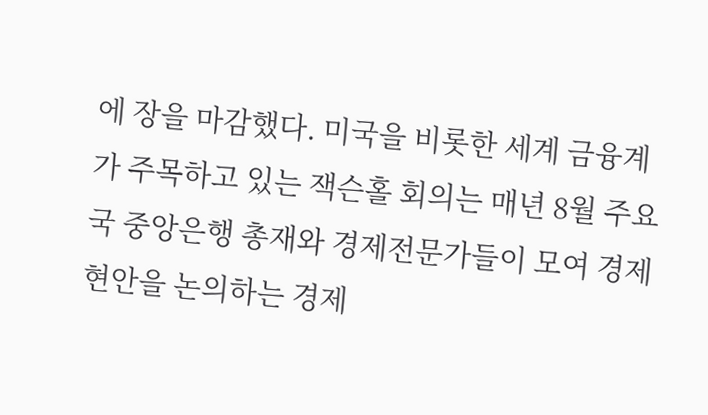에 장을 마감했다. 미국을 비롯한 세계 금융계가 주목하고 있는 잭슨홀 회의는 매년 8월 주요국 중앙은행 총재와 경제전문가들이 모여 경제 현안을 논의하는 경제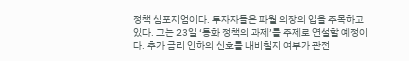정책 심포지엄이다. 투자자들은 파월 의장의 입을 주목하고 있다. 그는 23일 ‘통화 정책의 과제’를 주제로 연설할 예정이다. 추가 금리 인하의 신호를 내비칠지 여부가 관전